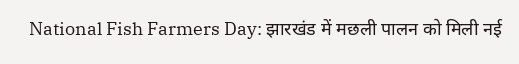National Fish Farmers Day: झारखंड में मछली पालन को मिली नई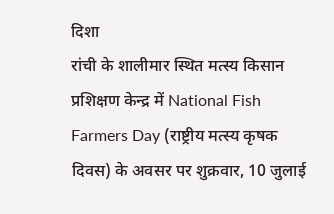दिशा
रांची के शालीमार स्थित मत्स्य किसान प्रशिक्षण केन्द्र में National Fish Farmers Day (राष्ट्रीय मत्स्य कृषक दिवस) के अवसर पर शुक्रवार, 10 जुलाई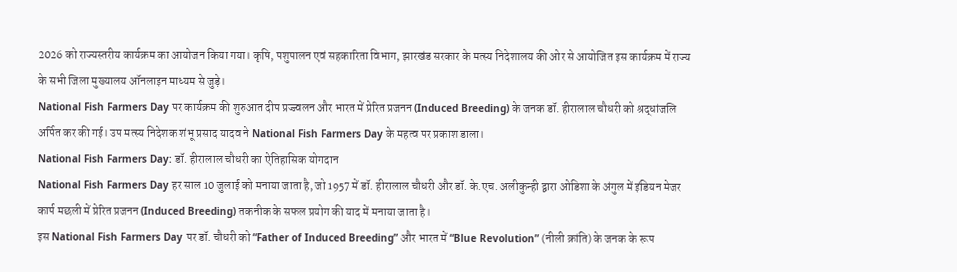2026 को राज्यस्तरीय कार्यक्रम का आयोजन किया गया। कृषि, पशुपालन एवं सहकारिता विभाग, झारखंड सरकार के मत्स्य निदेशालय की ओर से आयोजित इस कार्यक्रम में राज्य के सभी जिला मुख्यालय ऑनलाइन माध्यम से जुड़े।
National Fish Farmers Day पर कार्यक्रम की शुरुआत दीप प्रज्ज्वलन और भारत में प्रेरित प्रजनन (Induced Breeding) के जनक डॉ. हीरालाल चौधरी को श्रद्धांजलि अर्पित कर की गई। उप मत्स्य निदेशक शंभू प्रसाद यादव ने National Fish Farmers Day के महत्व पर प्रकाश डाला।
National Fish Farmers Day: डॉ. हीरालाल चौधरी का ऐतिहासिक योगदान
National Fish Farmers Day हर साल 10 जुलाई को मनाया जाता है, जो 1957 में डॉ. हीरालाल चौधरी और डॉ. के.एच. अलीकुन्ही द्वारा ओडिशा के अंगुल में इंडियन मेजर कार्प मछली में प्रेरित प्रजनन (Induced Breeding) तकनीक के सफल प्रयोग की याद में मनाया जाता है।
इस National Fish Farmers Day पर डॉ. चौधरी को “Father of Induced Breeding” और भारत में “Blue Revolution” (नीली क्रांति) के जनक के रूप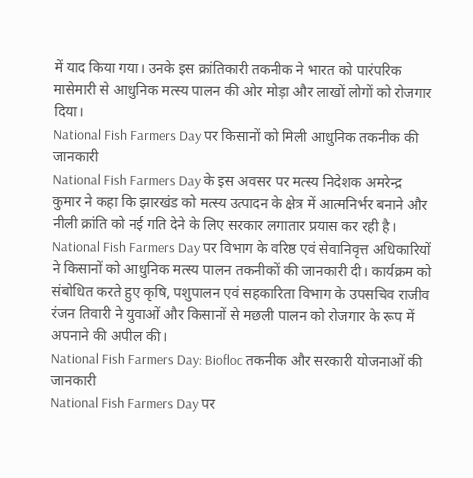में याद किया गया। उनके इस क्रांतिकारी तकनीक ने भारत को पारंपरिक मासेमारी से आधुनिक मत्स्य पालन की ओर मोड़ा और लाखों लोगों को रोजगार दिया।
National Fish Farmers Day पर किसानों को मिली आधुनिक तकनीक की जानकारी
National Fish Farmers Day के इस अवसर पर मत्स्य निदेशक अमरेन्द्र कुमार ने कहा कि झारखंड को मत्स्य उत्पादन के क्षेत्र में आत्मनिर्भर बनाने और नीली क्रांति को नई गति देने के लिए सरकार लगातार प्रयास कर रही है।
National Fish Farmers Day पर विभाग के वरिष्ठ एवं सेवानिवृत्त अधिकारियों ने किसानों को आधुनिक मत्स्य पालन तकनीकों की जानकारी दी। कार्यक्रम को संबोधित करते हुए कृषि, पशुपालन एवं सहकारिता विभाग के उपसचिव राजीव रंजन तिवारी ने युवाओं और किसानों से मछली पालन को रोजगार के रूप में अपनाने की अपील की।
National Fish Farmers Day: Biofloc तकनीक और सरकारी योजनाओं की जानकारी
National Fish Farmers Day पर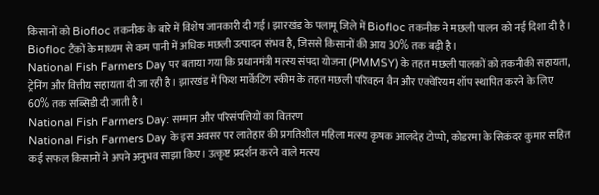किसानों को Biofloc तकनीक के बारे में विशेष जानकारी दी गई। झारखंड के पलामू जिले में Biofloc तकनीक ने मछली पालन को नई दिशा दी है। Biofloc टैंकों के माध्यम से कम पानी में अधिक मछली उत्पादन संभव है, जिससे किसानों की आय 30% तक बढ़ी है।
National Fish Farmers Day पर बताया गया कि प्रधानमंत्री मत्स्य संपदा योजना (PMMSY) के तहत मछली पालकों को तकनीकी सहायता, ट्रेनिंग और वित्तीय सहायता दी जा रही है। झारखंड में फिश मार्केटिंग स्कीम के तहत मछली परिवहन वैन और एक्वेरियम शॉप स्थापित करने के लिए 60% तक सब्सिडी दी जाती है।
National Fish Farmers Day: सम्मान और परिसंपत्तियों का वितरण
National Fish Farmers Day के इस अवसर पर लातेहार की प्रगतिशील महिला मत्स्य कृषक आलदेह टोप्पो, कोडरमा के सिकंदर कुमार सहित कई सफल किसानों ने अपने अनुभव साझा किए। उत्कृष्ट प्रदर्शन करने वाले मत्स्य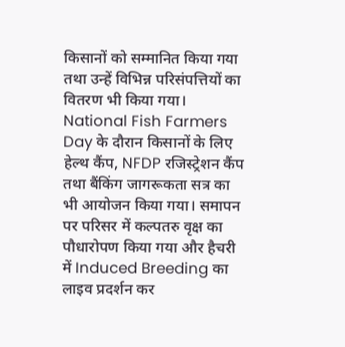किसानों को सम्मानित किया गया तथा उन्हें विभिन्न परिसंपत्तियों का वितरण भी किया गया।
National Fish Farmers Day के दौरान किसानों के लिए हेल्थ कैंप, NFDP रजिस्ट्रेशन कैंप तथा बैंकिंग जागरूकता सत्र का भी आयोजन किया गया। समापन पर परिसर में कल्पतरु वृक्ष का पौधारोपण किया गया और हैचरी में Induced Breeding का लाइव प्रदर्शन कर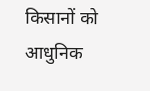किसानों को आधुनिक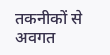तकनीकों से अवगत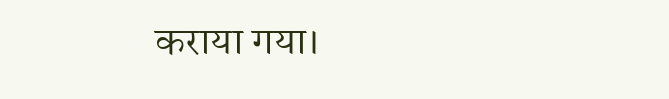कराया गया।